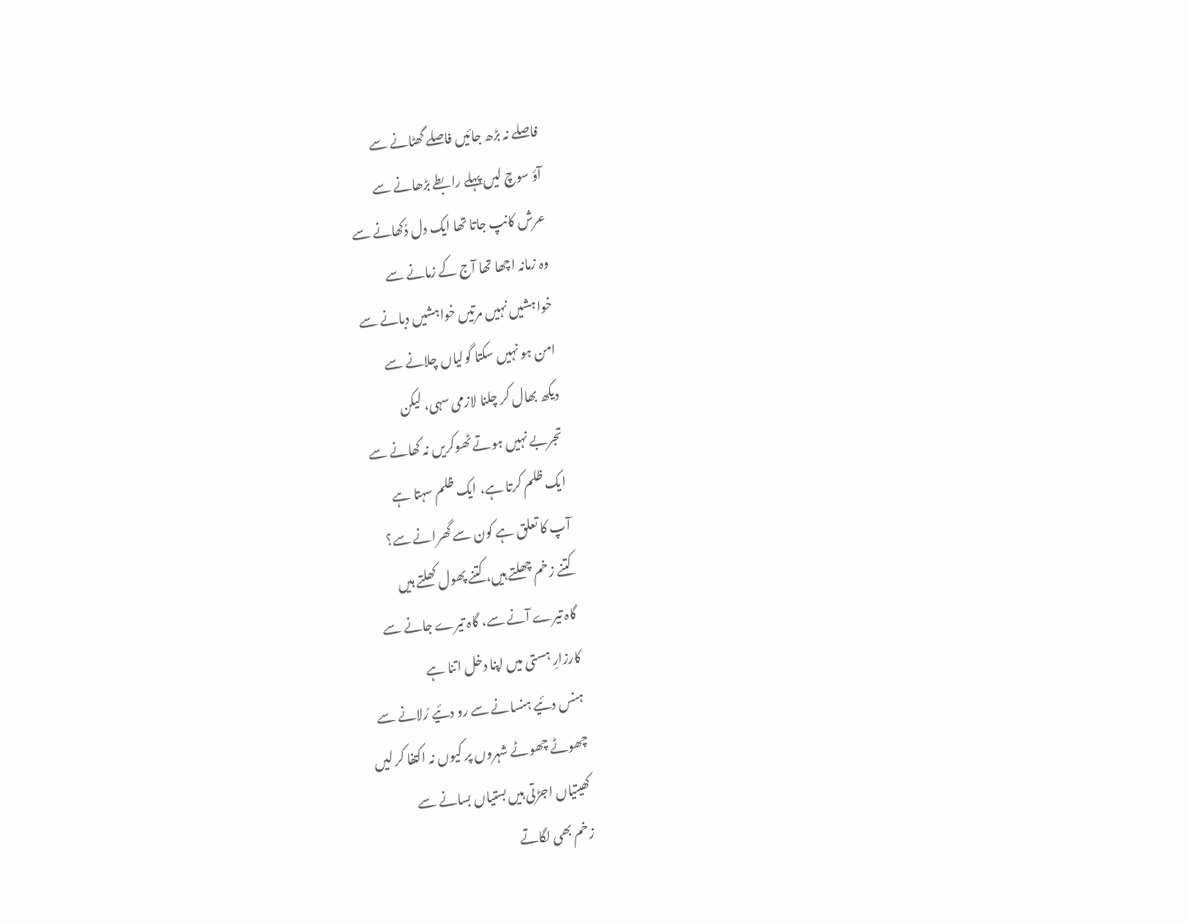فاصلے نہ بڑھ جائیں فاصلے گھٹانے سے
آؤ سوچ لیں پہلے رابطے بڑھانے سے
عرش کانپ جاتا تھا ایک دل دُکھانے سے
وہ زمانہ اچھا تھا آج کے زمانے سے
خواہشیں نہیں مرتیں خواہشیں دبانے سے
امن ہو نہیں سکتا گولیاں چلانے سے
دیکھ بھال کر چلنا لازمی سہی، لیکن
تجربے نہیں ہوتے ٹھوکریں نہ کھانے سے
ایک ظلم کرتا ہے، ایک ظلم سہتا ہے
آپ کا تعلق ہے کون سے گھرانے سے؟
کتنے زخم چھلتے ہیں، کتنے پھول کھلتے ہیں
گاہ تیرے آنے سے، گاہ تیرے جانے سے
کارزارِ ہستی میں اپنا دخل اتنا ہے
ہنس دئیے ہنسانے سے رو دئیے رُلانے سے
چھوٹے چھوٹے شہروں پر کیوں نہ اکتفا کر لیں
کھیتیاں اجڑتی ہیں بستیاں بسانے سے
زخم بھی لگاتے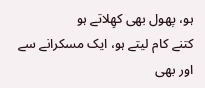ہو، پھول بھی کھِلاتے ہو
کتنے کام لیتے ہو، ایک مسکرانے سے
اور بھی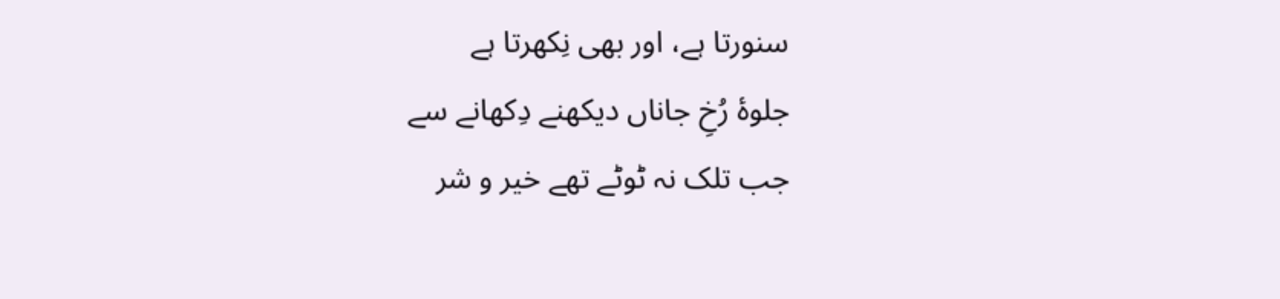سنورتا ہے، اور بھی نِکھرتا ہے
جلوۂ رُخِ جاناں دیکھنے دِکھانے سے
جب تلک نہ ٹوٹے تھے خیر و شر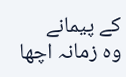کے پیمانے
وہ زمانہ اچھا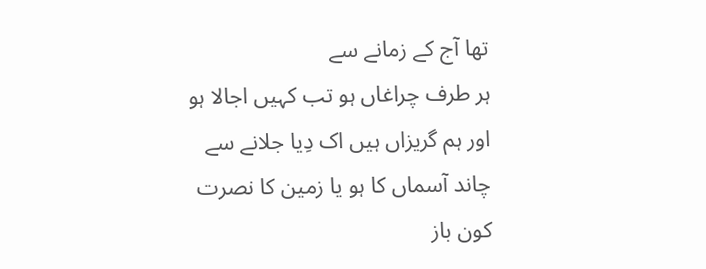تھا آج کے زمانے سے
ہر طرف چراغاں ہو تب کہیں اجالا ہو
اور ہم گریزاں ہیں اک دِیا جلانے سے
چاند آسماں کا ہو یا زمین کا نصرت
کون باز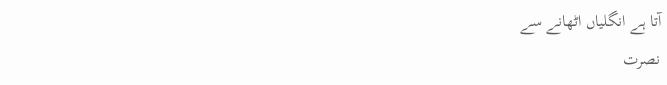آتا ہے انگلیاں اٹھانے سے
نصرت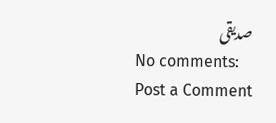صدیقی
No comments:
Post a Comment